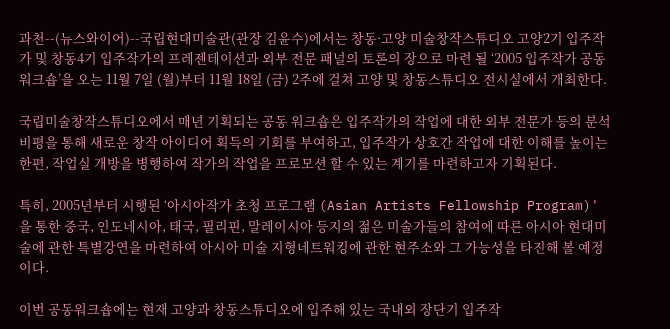과천--(뉴스와이어)--국립현대미술관(관장 김윤수)에서는 창동·고양 미술창작스튜디오 고양2기 입주작가 및 창동4기 입주작가의 프레젠테이션과 외부 전문 패널의 토론의 장으로 마련 될 ‘2005 입주작가 공동 워크숍’을 오는 11월 7일 (월)부터 11월 18일 (금) 2주에 걸쳐 고양 및 창동스튜디오 전시실에서 개최한다.

국립미술창작스튜디오에서 매년 기획되는 공동 워크숍은 입주작가의 작업에 대한 외부 전문가 등의 분석 비평을 통해 새로운 창작 아이디어 획득의 기회를 부여하고, 입주작가 상호간 작업에 대한 이해를 높이는 한편, 작업실 개방을 병행하여 작가의 작업을 프로모션 할 수 있는 계기를 마련하고자 기획된다.

특히, 2005년부터 시행된 ‘아시아작가 초청 프로그램 (Asian Artists Fellowship Program)'을 통한 중국, 인도네시아, 태국, 필리핀, 말레이시아 등지의 젊은 미술가들의 참여에 따른 아시아 현대미술에 관한 특별강연을 마련하여 아시아 미술 지형네트워킹에 관한 현주소와 그 가능성을 타진해 볼 예정이다.

이번 공동워크숍에는 현재 고양과 창동스튜디오에 입주해 있는 국내외 장단기 입주작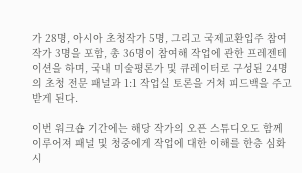가 28명, 아시아 초청작가 5명, 그리고 국제교환입주 참여 작가 3명을 포함, 총 36명이 참여해 작업에 관한 프레젠테이션을 하며, 국내 미술평론가 및 큐레이터로 구성된 24명의 초청 전문 패널과 1:1 작업실 토론을 거쳐 피드백을 주고받게 된다.

이번 워크숍 기간에는 해당 작가의 오픈 스튜디오도 함께 이루어져 패널 및 청중에게 작업에 대한 이해를 한층 심화시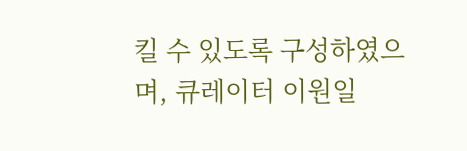킬 수 있도록 구성하였으며, 큐레이터 이원일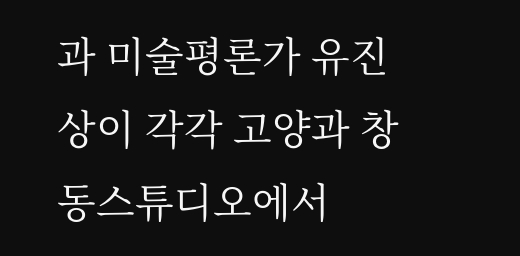과 미술평론가 유진상이 각각 고양과 창동스튜디오에서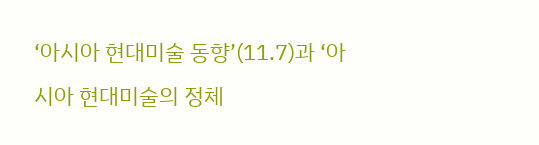‘아시아 현대미술 동향’(11.7)과 ‘아시아 현대미술의 정체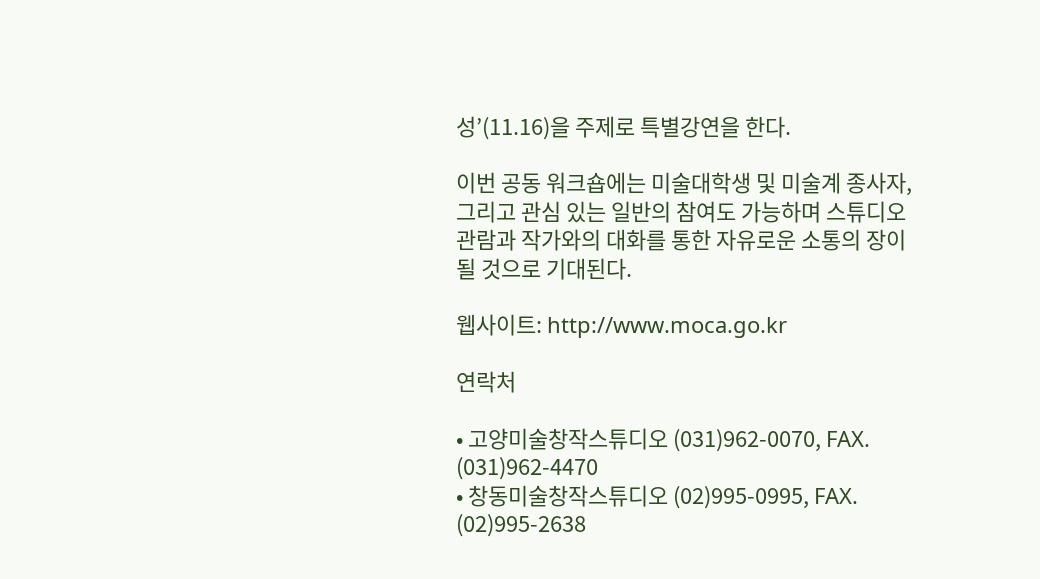성’(11.16)을 주제로 특별강연을 한다.

이번 공동 워크숍에는 미술대학생 및 미술계 종사자, 그리고 관심 있는 일반의 참여도 가능하며 스튜디오 관람과 작가와의 대화를 통한 자유로운 소통의 장이 될 것으로 기대된다.

웹사이트: http://www.moca.go.kr

연락처

• 고양미술창작스튜디오 (031)962-0070, FAX. (031)962-4470
• 창동미술창작스튜디오 (02)995-0995, FAX. (02)995-2638